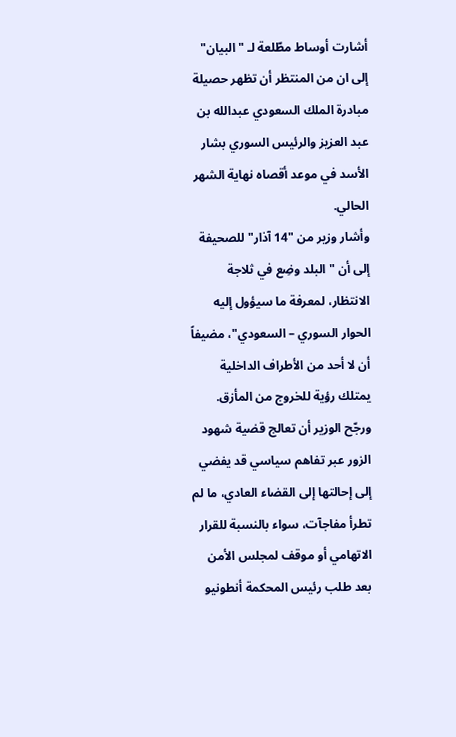أشارت أوساط مطّلعة لـ "البيان" إلى ان من المنتظر أن تظهر حصيلة مبادرة الملك السعودي عبدالله بن عبد العزيز والرئيس السوري بشار الأسد في موعد أقصاه نهاية الشهر الحالي.
وأشار وزير من "14 آذار" للصحيفة إلى أن "البلد وضِع في ثلاجة الانتظار، لمعرفة ما سيؤول إليه الحوار السوري – السعودي"، مضيفاً أن لا أحد من الأطراف الداخلية يمتلك رؤية للخروج من المأزق.
ورجّح الوزير أن تعالج قضية شهود الزور عبر تفاهم سياسي قد يفضي إلى إحالتها إلى القضاء العادي، ما لم تطرأ مفاجآت، سواء بالنسبة للقرار الاتهامي أو موقف لمجلس الأمن بعد طلب رئيس المحكمة أنطونيو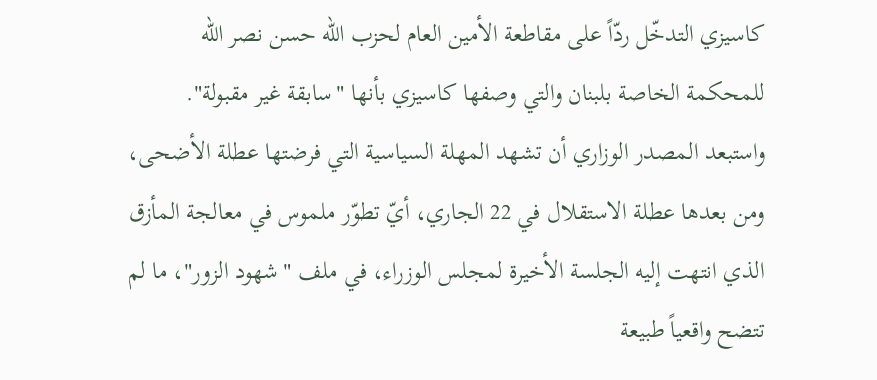كاسيزي التدخّل ردّاً على مقاطعة الأمين العام لحزب الله حسن نصر الله للمحكمة الخاصة بلبنان والتي وصفها كاسيزي بأنها "سابقة غير مقبولة".
واستبعد المصدر الوزاري أن تشهد المهلة السياسية التي فرضتها عطلة الأضحى، ومن بعدها عطلة الاستقلال في 22 الجاري، أيّ تطوّر ملموس في معالجة المأزق الذي انتهت إليه الجلسة الأخيرة لمجلس الوزراء، في ملف "شهود الزور"، ما لم تتضح واقعياً طبيعة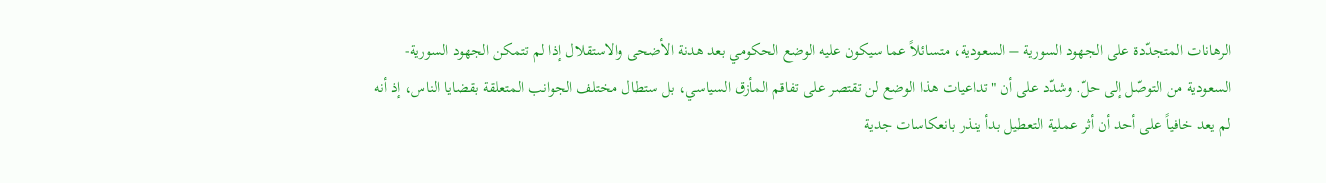الرهانات المتجدّدة على الجهود السورية – السعودية، متسائلاً عما سيكون عليه الوضع الحكومي بعد هدنة الأضحى والاستقلال إذا لم تتمكن الجهود السورية- السعودية من التوصّل إلى حلّ. وشدّد على أن "تداعيات هذا الوضع لن تقتصر على تفاقم المأزق السياسي، بل ستطال مختلف الجوانب المتعلقة بقضايا الناس، إذ أنه لم يعد خافياً على أحد أن أثر عملية التعطيل بدأ ينذر بانعكاسات جدية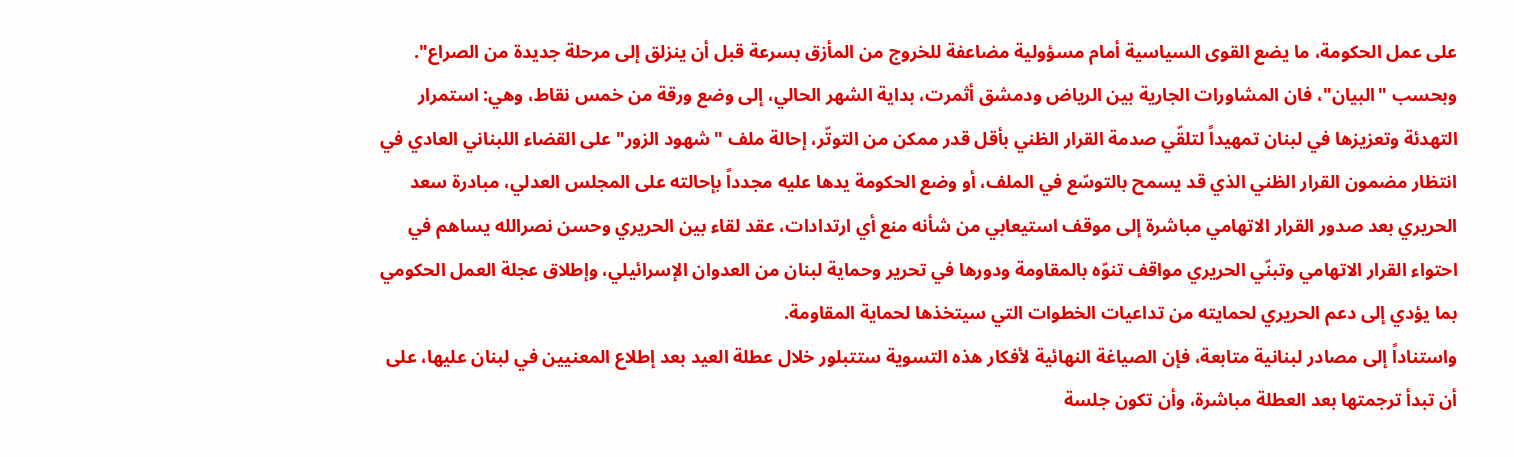على عمل الحكومة، ما يضع القوى السياسية أمام مسؤولية مضاعفة للخروج من المأزق بسرعة قبل أن ينزلق إلى مرحلة جديدة من الصراع".
وبحسب "البيان"، فان المشاورات الجارية بين الرياض ودمشق أثمرت، بداية الشهر الحالي، إلى وضع ورقة من خمس نقاط، وهي: استمرار التهدئة وتعزيزها في لبنان تمهيداً لتلقّي صدمة القرار الظني بأقل قدر ممكن من التوتّر، إحالة ملف "شهود الزور" على القضاء اللبناني العادي في انتظار مضمون القرار الظني الذي قد يسمح بالتوسّع في الملف، أو وضع الحكومة يدها عليه مجدداً بإحالته على المجلس العدلي، مبادرة سعد الحريري بعد صدور القرار الاتهامي مباشرة إلى موقف استيعابي من شأنه منع أي ارتدادات، عقد لقاء بين الحريري وحسن نصرالله يساهم في احتواء القرار الاتهامي وتبنّي الحريري مواقف تنوّه بالمقاومة ودورها في تحرير وحماية لبنان من العدوان الإسرائيلي، وإطلاق عجلة العمل الحكومي بما يؤدي إلى دعم الحريري لحمايته من تداعيات الخطوات التي سيتخذها لحماية المقاومة.
واستناداً إلى مصادر لبنانية متابعة، فإن الصياغة النهائية لأفكار هذه التسوية ستتبلور خلال عطلة العيد بعد إطلاع المعنيين في لبنان عليها، على أن تبدأ ترجمتها بعد العطلة مباشرة، وأن تكون جلسة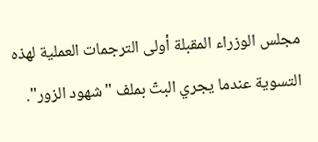مجلس الوزراء المقبلة أولى الترجمات العملية لهذه التسوية عندما يجري البتّ بملف "شهود الزور".